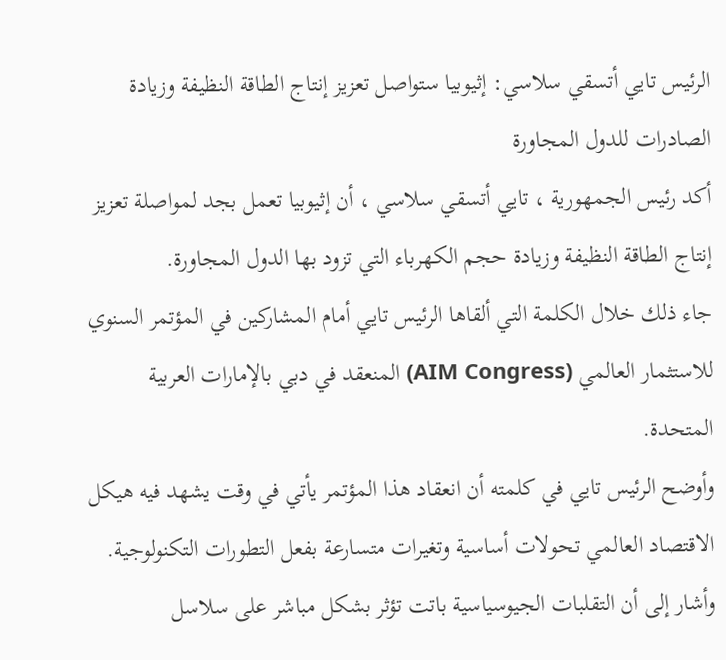الرئيس تايي أتسقي سلاسي: إثيوبيا ستواصل تعزيز إنتاج الطاقة النظيفة وزيادة الصادرات للدول المجاورة
أكد رئيس الجمهورية ، تايي أتسقي سلاسي ، أن إثيوبيا تعمل بجد لمواصلة تعزيز إنتاج الطاقة النظيفة وزيادة حجم الكهرباء التي تزود بها الدول المجاورة.
جاء ذلك خلال الكلمة التي ألقاها الرئيس تايي أمام المشاركين في المؤتمر السنوي للاستثمار العالمي (AIM Congress) المنعقد في دبي بالإمارات العربية المتحدة.
وأوضح الرئيس تايي في كلمته أن انعقاد هذا المؤتمر يأتي في وقت يشهد فيه هيكل الاقتصاد العالمي تحولات أساسية وتغيرات متسارعة بفعل التطورات التكنولوجية.
وأشار إلى أن التقلبات الجيوسياسية باتت تؤثر بشكل مباشر على سلاسل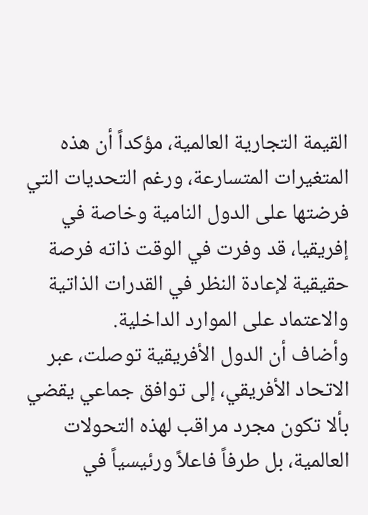القيمة التجارية العالمية، مؤكداً أن هذه المتغيرات المتسارعة، ورغم التحديات التي فرضتها على الدول النامية وخاصة في إفريقيا، قد وفرت في الوقت ذاته فرصة حقيقية لإعادة النظر في القدرات الذاتية والاعتماد على الموارد الداخلية.
وأضاف أن الدول الأفريقية توصلت، عبر الاتحاد الأفريقي، إلى توافق جماعي يقضي بألا تكون مجرد مراقب لهذه التحولات العالمية، بل طرفاً فاعلاً ورئيسياً في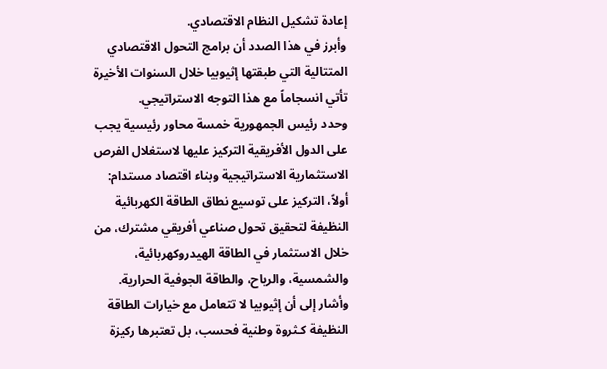إعادة تشكيل النظام الاقتصادي.
وأبرز في هذا الصدد أن برامج التحول الاقتصادي المتتالية التي طبقتها إثيوبيا خلال السنوات الأخيرة تأتي انسجاماً مع هذا التوجه الاستراتيجي.
وحدد رئيس الجمهورية خمسة محاور رئيسية يجب على الدول الأفريقية التركيز عليها لاستغلال الفرص الاستثمارية الاستراتيجية وبناء اقتصاد مستدام:
أولاً، التركيز على توسيع نطاق الطاقة الكهربائية النظيفة لتحقيق تحول صناعي أفريقي مشترك، من خلال الاستثمار في الطاقة الهيدروكهربائية، والشمسية، والرياح، والطاقة الجوفية الحرارية.
وأشار إلى أن إثيوبيا لا تتعامل مع خيارات الطاقة النظيفة كـثروة وطنية فحسب، بل تعتبرها ركيزة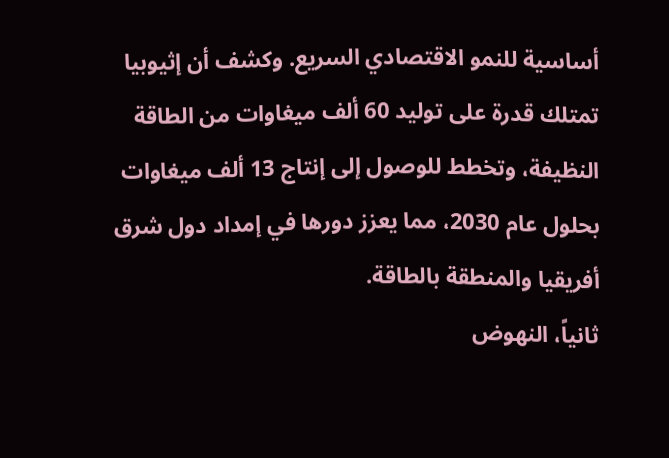أساسية للنمو الاقتصادي السريع. وكشف أن إثيوبيا تمتلك قدرة على توليد 60 ألف ميغاوات من الطاقة النظيفة، وتخطط للوصول إلى إنتاج 13 ألف ميغاوات بحلول عام 2030، مما يعزز دورها في إمداد دول شرق أفريقيا والمنطقة بالطاقة.
ثانياً، النهوض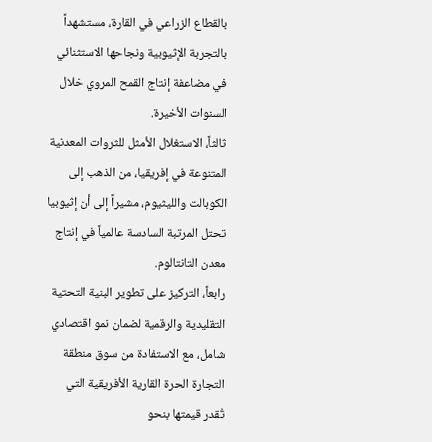بالقطاع الزراعي في القارة، مستشهداً بالتجربة الإثيوبية ونجاحها الاستثنائي في مضاعفة إنتاج القمح المروي خلال السنوات الأخيرة.
ثالثاً، الاستغلال الأمثل للثروات المعدنية المتنوعة في إفريقيا، من الذهب إلى الكوبالت والليثيوم، مشيراً إلى أن إثيوبيا تحتل المرتبة السادسة عالمياً في إنتاج معدن التانتالوم.
رابعاً، التركيز على تطوير البنية التحتية التقليدية والرقمية لضمان نمو اقتصادي شامل، مع الاستفادة من سوق منطقة التجارة الحرة القارية الأفريقية التي تُقدر قيمتها بنحو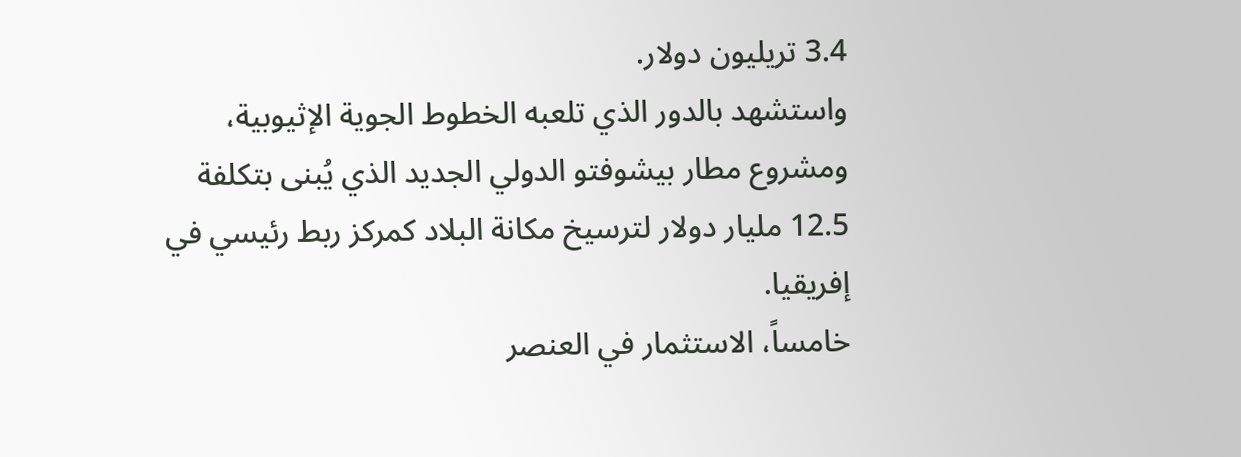3.4 تريليون دولار.
واستشهد بالدور الذي تلعبه الخطوط الجوية الإثيوبية، ومشروع مطار بيشوفتو الدولي الجديد الذي يُبنى بتكلفة 12.5 مليار دولار لترسيخ مكانة البلاد كمركز ربط رئيسي في إفريقيا.
خامساً، الاستثمار في العنصر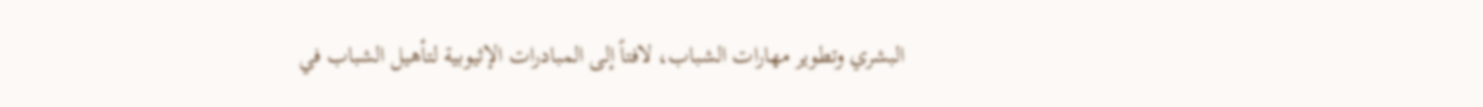البشري وتطوير مهارات الشباب، لافتاً إلى المبادرات الإثيوبية لتأهيل الشباب في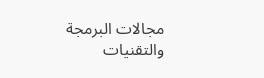مجالات البرمجة والتقنيات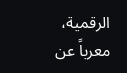الرقمية، معرباً عن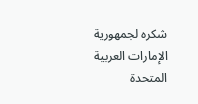شكره لجمهورية الإمارات العربية المتحدة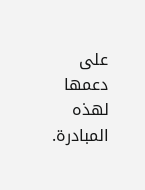على دعمها لهذه المبادرة.